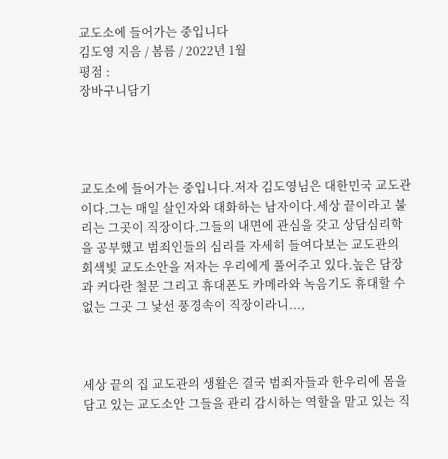교도소에 들어가는 중입니다
김도영 지음 / 봄름 / 2022년 1월
평점 :
장바구니담기




교도소에 들어가는 중입니다.저자 김도영님은 대한민국 교도관이다.그는 매일 살인자와 대화하는 남자이다.세상 끝이라고 불리는 그곳이 직장이다.그들의 내면에 관심을 갖고 상담심리학을 공부했고 범죄인들의 심리를 자세히 들여다보는 교도관의 회색빛 교도소안을 저자는 우리에게 풀어주고 있다.높은 담장과 커다란 철문 그리고 휴대폰도 카메라와 녹음기도 휴대할 수 없는 그곳 그 낯선 풍경속이 직장이라니...,



세상 끝의 집 교도관의 생활은 결국 범죄자들과 한우리에 몸을 담고 있는 교도소안 그들을 관리 감시하는 역할을 맡고 있는 직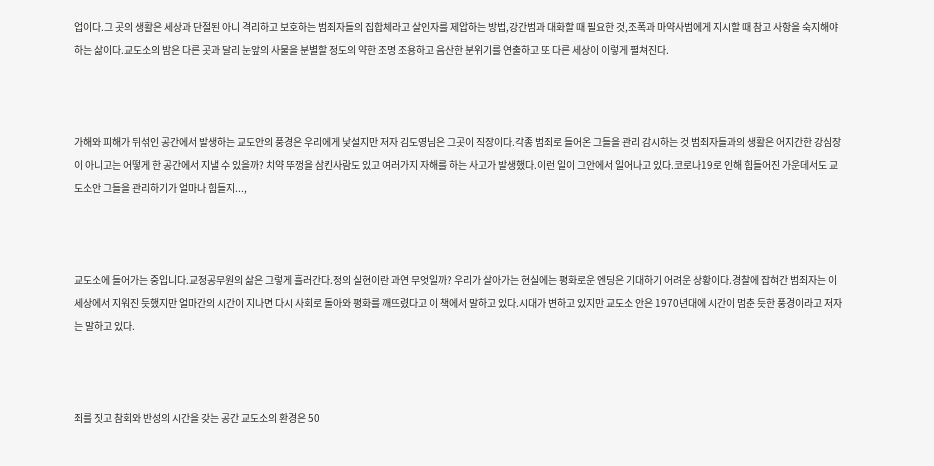업이다.그 곳의 생활은 세상과 단절된 아니 격리하고 보호하는 범죄자들의 집합체라고 살인자를 제압하는 방법,강간범과 대화할 때 필요한 것,조폭과 마약사범에게 지시할 때 참고 사항을 숙지해야하는 삶이다.교도소의 밤은 다른 곳과 달리 눈앞의 사물을 분별할 정도의 약한 조명 조용하고 음산한 분위기를 연출하고 또 다른 세상이 이렇게 펼쳐진다.



가해와 피해가 뒤섞인 공간에서 발생하는 교도안의 풍경은 우리에게 낯설지만 저자 김도영님은 그곳이 직장이다.각종 범죄로 들어온 그들을 관리 감시하는 것 범죄자들과의 생활은 어지간한 강심장이 아니고는 어떻게 한 공간에서 지낼 수 있을까? 치약 뚜껑을 삼킨사람도 있고 여러가지 자해를 하는 사고가 발생했다.이런 일이 그안에서 일어나고 있다.코로나19로 인해 힘들어진 가운데서도 교도소안 그들을 관리하기가 얼마나 힘들지...,



교도소에 들어가는 중입니다.교정공무원의 삶은 그렇게 흘러간다.정의 실현이란 과연 무엇일까? 우리가 살아가는 현실에는 평화로운 엔딩은 기대하기 어려운 상황이다.경찰에 잡혀간 범죄자는 이 세상에서 지워진 듯했지만 얼마간의 시간이 지나면 다시 사회로 돌아와 평화를 깨뜨렸다고 이 책에서 말하고 있다.시대가 변하고 있지만 교도소 안은 1970년대에 시간이 멈춘 듯한 풍경이라고 저자는 말하고 있다.



죄를 짓고 참회와 반성의 시간을 갖는 공간 교도소의 환경은 50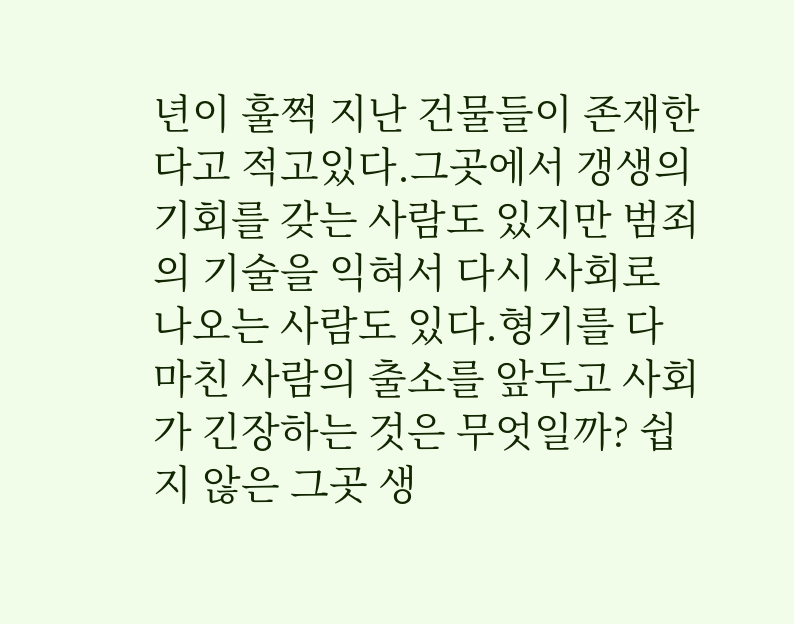년이 훌쩍 지난 건물들이 존재한다고 적고있다.그곳에서 갱생의 기회를 갖는 사람도 있지만 범죄의 기술을 익혀서 다시 사회로 나오는 사람도 있다.형기를 다 마친 사람의 출소를 앞두고 사회가 긴장하는 것은 무엇일까? 쉽지 않은 그곳 생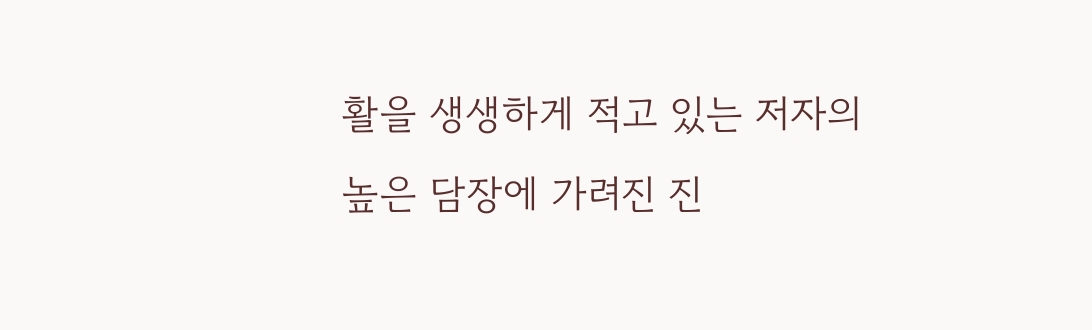활을 생생하게 적고 있는 저자의 높은 담장에 가려진 진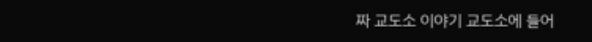짜 교도소 이야기 교도소에 들어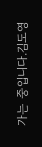가는 중입니다.김도영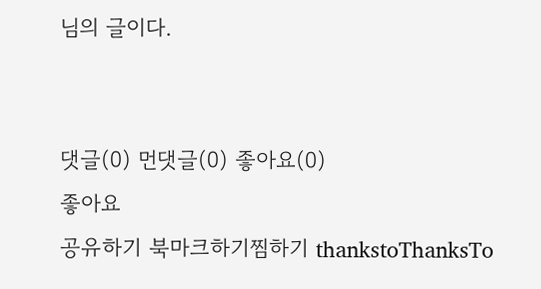님의 글이다.


댓글(0) 먼댓글(0) 좋아요(0)
좋아요
공유하기 북마크하기찜하기 thankstoThanksTo